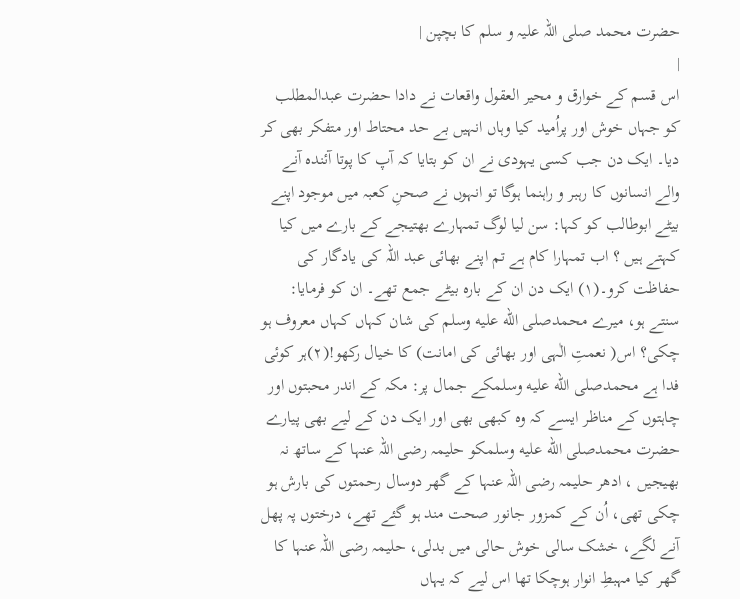حضرت محمد صلی اللہ علیہ و سلم کا بچپن |
|
اس قسم کے خوارق و محیر العقول واقعات نے دادا حضرت عبدالمطلب کو جہاں خوش اور پراُمید کیا وہاں انہیں بے حد محتاط اور متفکر بھی کر دیا۔ ایک دن جب کسی یہودی نے ان کو بتایا کہ آپ کا پوتا آئندہ آنے والے انسانوں کا رہبر و راہنما ہوگا تو انہوں نے صحنِ کعبہ میں موجود اپنے بیٹے ابوطالب کو کہا: سن لیا لوگ تمہارے بھتیجے کے بارے میں کیا کہتے ہیں ؟ اب تمہارا کام ہے تم اپنے بھائی عبد اللہ کی یادگار کی حفاظت کرو۔(۱) ایک دن ان کے بارہ بیٹے جمع تھے۔ ان کو فرمایا: سنتے ہو، میرے محمدصلى الله عليه وسلم کی شان کہاں کہاں معروف ہو چکی؟ اس( نعمتِ الٰہی اور بھائی کی امانت) کا خیال رکھو!(۲)ہر کوئی فدا ہے محمدصلى الله عليه وسلمکے جمال پر: مکہ کے اندر محبتوں اور چاہتوں کے مناظر ایسے کہ وہ کبھی بھی اور ایک دن کے لیے بھی پیارے حضرت محمدصلى الله عليه وسلمکو حلیمہ رضی اللہ عنہا کے ساتھ نہ بھیجیں ، ادھر حلیمہ رضی اللہ عنہا کے گھر دوسال رحمتوں کی بارش ہو چکی تھی، اُن کے کمزور جانور صحت مند ہو گئے تھے، درختوں پہ پھل آنے لگے، خشک سالی خوش حالی میں بدلی، حلیمہ رضی اللہ عنہا کا گھر کیا مہبطِ انوار ہوچکا تھا اس لیے کہ یہاں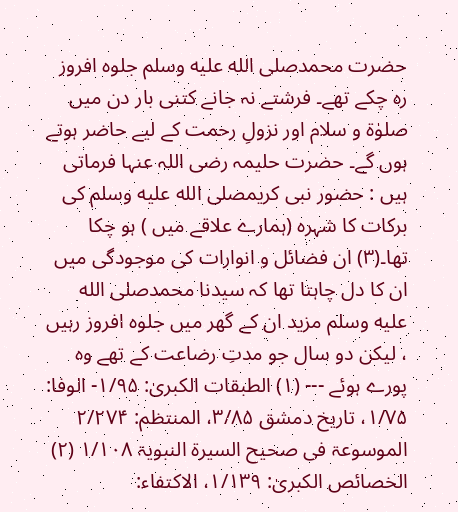حضرت محمدصلى الله عليه وسلم جلوہ افروز رہ چکے تھے۔ فرشتے نہ جانے کتنی بار دن میں صلوٰۃ و سلام اور نزولِ رحمت کے لیے حاضر ہوتے ہوں گے۔ حضرت حلیمہ رضی اللہ عنہا فرماتی ہیں : حضور نبی کریمصلى الله عليه وسلم کی برکات کا شہرہ (ہمارے علاقے میں ) ہو چکا تھا۔(۳) ان فضائل و انوارات کی موجودگی میں ان کا دل چاہتا تھا کہ سیدنا محمدصلى الله عليه وسلم مزید ان کے گھر میں جلوہ افروز رہیں ، لیکن دو سال جو مدتِ رضاعت کے تھے وہ پورے ہوئے --- (۱) الطبقات الکبریٰ: ۱/۹۵- الوفا: ۱/۷۵، تاریخ دمشق ۳/۸۵، المنتظم: ۲/۲۷۴ الموسوعۃ فی صحیح السیرۃ النبویۃ ۱/۱۰۸ (۲) الخصائص الکبریٰ: ۱/۱۳۹، الاکتفاء: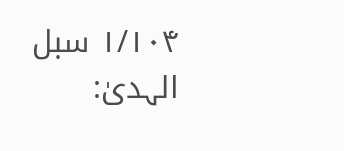۱/۱۰۴ سبل الہدیٰ: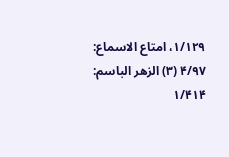۱/۱۲۹، امتاع الاسماع: ۴/۹۷ (۳) الزھر الباسم: ۱/۴۱۴